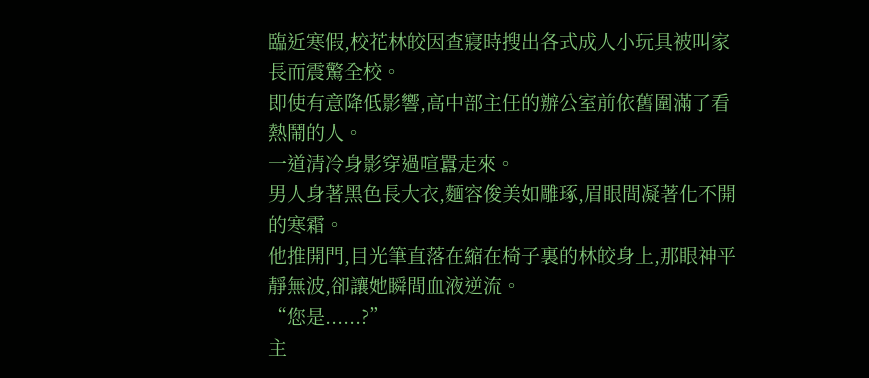臨近寒假,校花林皎因查寢時搜出各式成人小玩具被叫家長而震驚全校。
即使有意降低影響,高中部主任的辦公室前依舊圍滿了看熱鬧的人。
一道清冷身影穿過喧囂走來。
男人身著黑色長大衣,麵容俊美如雕琢,眉眼間凝著化不開的寒霜。
他推開門,目光筆直落在縮在椅子裏的林皎身上,那眼神平靜無波,卻讓她瞬間血液逆流。
“您是......?”
主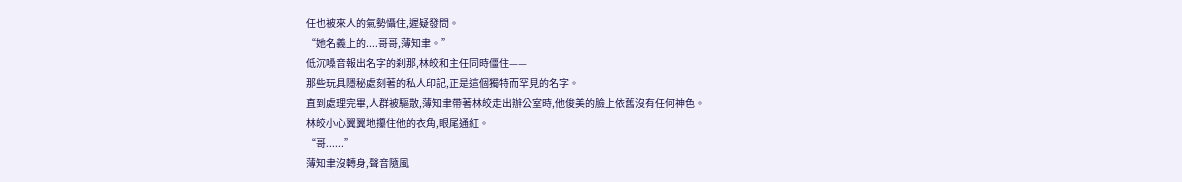任也被來人的氣勢懾住,遲疑發問。
“她名義上的....哥哥,薄知聿。”
低沉嗓音報出名字的刹那,林皎和主任同時僵住——
那些玩具隱秘處刻著的私人印記,正是這個獨特而罕見的名字。
直到處理完畢,人群被驅散,薄知聿帶著林皎走出辦公室時,他俊美的臉上依舊沒有任何神色。
林皎小心翼翼地攥住他的衣角,眼尾通紅。
“哥......”
薄知聿沒轉身,聲音隨風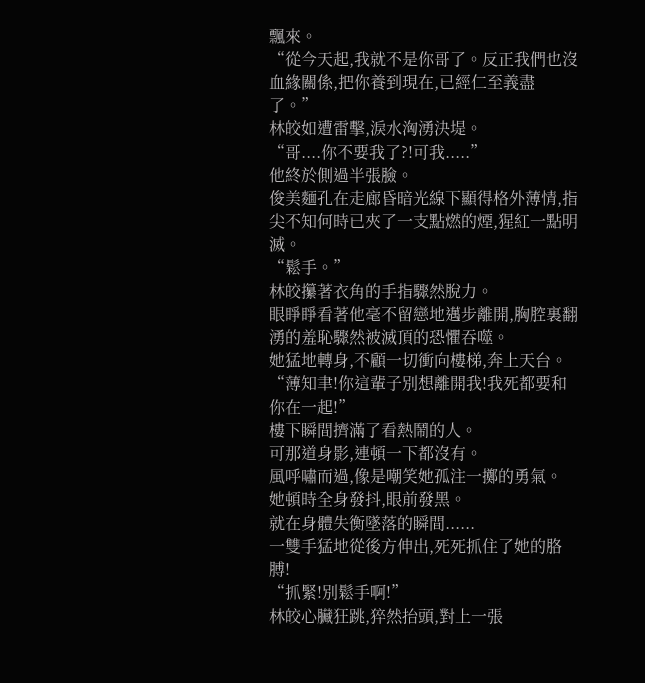飄來。
“從今天起,我就不是你哥了。反正我們也沒血緣關係,把你養到現在,已經仁至義盡了。”
林皎如遭雷擊,淚水洶湧決堤。
“哥....你不要我了?!可我.....”
他終於側過半張臉。
俊美麵孔在走廊昏暗光線下顯得格外薄情,指尖不知何時已夾了一支點燃的煙,猩紅一點明滅。
“鬆手。”
林皎攥著衣角的手指驟然脫力。
眼睜睜看著他毫不留戀地邁步離開,胸腔裏翻湧的羞恥驟然被滅頂的恐懼吞噬。
她猛地轉身,不顧一切衝向樓梯,奔上天台。
“薄知聿!你這輩子別想離開我!我死都要和你在一起!”
樓下瞬間擠滿了看熱鬧的人。
可那道身影,連頓一下都沒有。
風呼嘯而過,像是嘲笑她孤注一擲的勇氣。
她頓時全身發抖,眼前發黑。
就在身體失衡墜落的瞬間......
一雙手猛地從後方伸出,死死抓住了她的胳膊!
“抓緊!別鬆手啊!”
林皎心臟狂跳,猝然抬頭,對上一張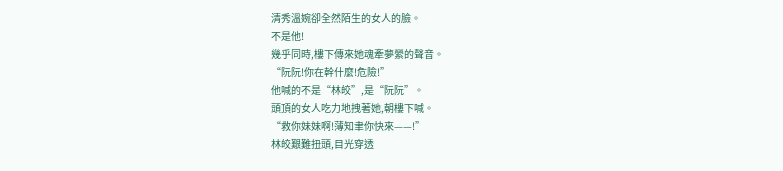清秀溫婉卻全然陌生的女人的臉。
不是他!
幾乎同時,樓下傳來她魂牽夢縈的聲音。
“阮阮!你在幹什麼!危險!”
他喊的不是“林皎”,是“阮阮”。
頭頂的女人吃力地拽著她,朝樓下喊。
“救你妹妹啊!薄知聿你快來——!”
林皎艱難扭頭,目光穿透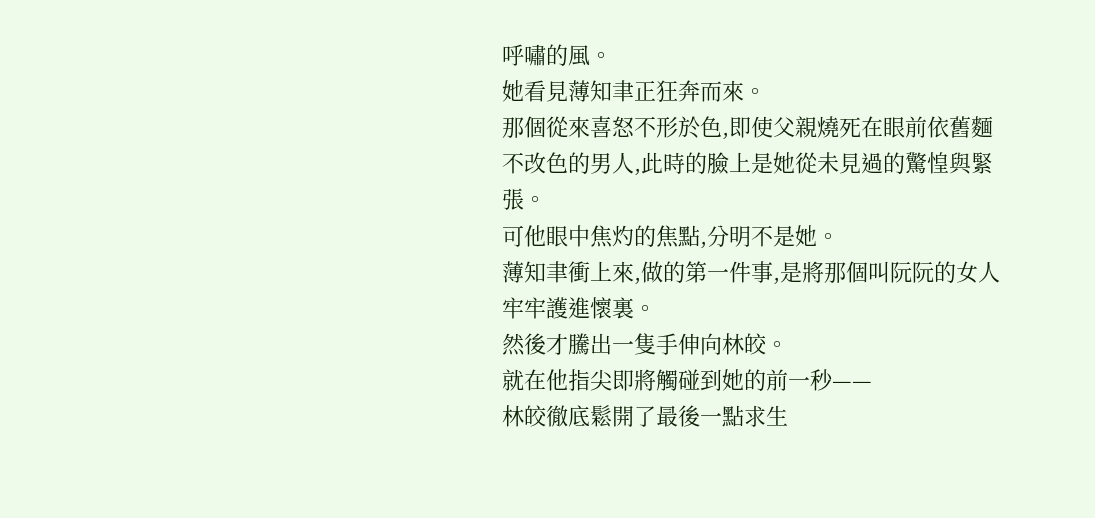呼嘯的風。
她看見薄知聿正狂奔而來。
那個從來喜怒不形於色,即使父親燒死在眼前依舊麵不改色的男人,此時的臉上是她從未見過的驚惶與緊張。
可他眼中焦灼的焦點,分明不是她。
薄知聿衝上來,做的第一件事,是將那個叫阮阮的女人牢牢護進懷裏。
然後才騰出一隻手伸向林皎。
就在他指尖即將觸碰到她的前一秒——
林皎徹底鬆開了最後一點求生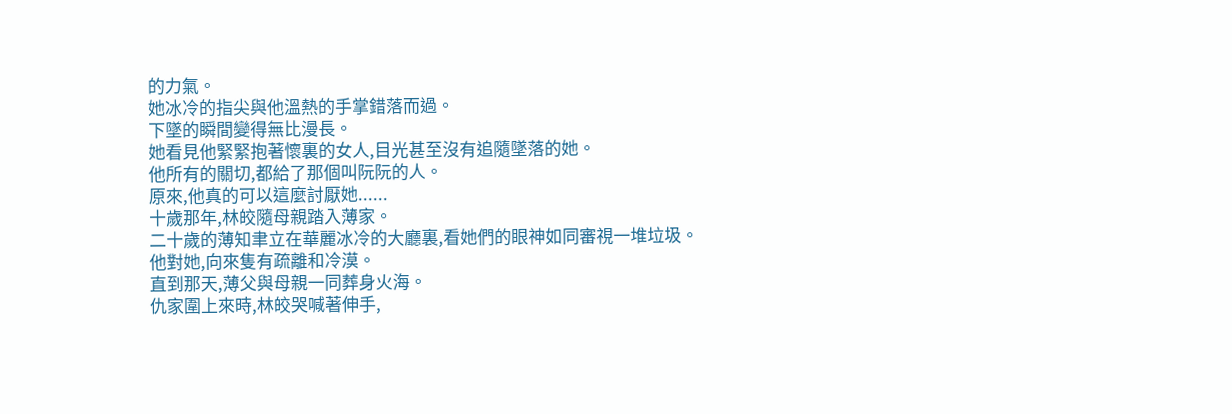的力氣。
她冰冷的指尖與他溫熱的手掌錯落而過。
下墜的瞬間變得無比漫長。
她看見他緊緊抱著懷裏的女人,目光甚至沒有追隨墜落的她。
他所有的關切,都給了那個叫阮阮的人。
原來,他真的可以這麼討厭她......
十歲那年,林皎隨母親踏入薄家。
二十歲的薄知聿立在華麗冰冷的大廳裏,看她們的眼神如同審視一堆垃圾。
他對她,向來隻有疏離和冷漠。
直到那天,薄父與母親一同葬身火海。
仇家圍上來時,林皎哭喊著伸手,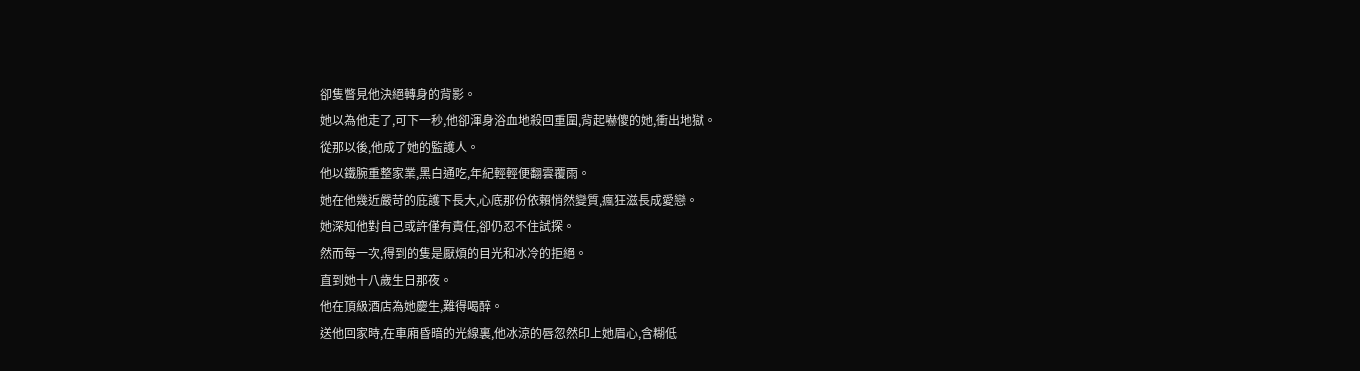卻隻瞥見他決絕轉身的背影。
她以為他走了,可下一秒,他卻渾身浴血地殺回重圍,背起嚇傻的她,衝出地獄。
從那以後,他成了她的監護人。
他以鐵腕重整家業,黑白通吃,年紀輕輕便翻雲覆雨。
她在他幾近嚴苛的庇護下長大,心底那份依賴悄然變質,瘋狂滋長成愛戀。
她深知他對自己或許僅有責任,卻仍忍不住試探。
然而每一次,得到的隻是厭煩的目光和冰冷的拒絕。
直到她十八歲生日那夜。
他在頂級酒店為她慶生,難得喝醉。
送他回家時,在車廂昏暗的光線裏,他冰涼的唇忽然印上她眉心,含糊低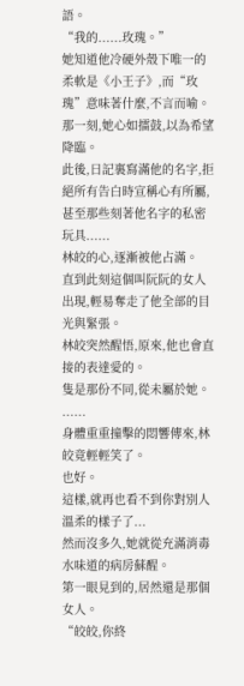語。
“我的......玫瑰。”
她知道他冷硬外殼下唯一的柔軟是《小王子》,而“玫瑰”意味著什麼,不言而喻。
那一刻,她心如擂鼓,以為希望降臨。
此後,日記裏寫滿他的名字,拒絕所有告白時宣稱心有所屬,甚至那些刻著他名字的私密玩具......
林皎的心,逐漸被他占滿。
直到此刻這個叫阮阮的女人出現,輕易奪走了他全部的目光與緊張。
林皎突然醒悟,原來,他也會直接的表達愛的。
隻是那份不同,從未屬於她。
......
身體重重撞擊的悶響傳來,林皎竟輕輕笑了。
也好。
這樣,就再也看不到你對別人溫柔的樣子了...
然而沒多久,她就從充滿消毒水味道的病房蘇醒。
第一眼見到的,居然還是那個女人。
“皎皎,你終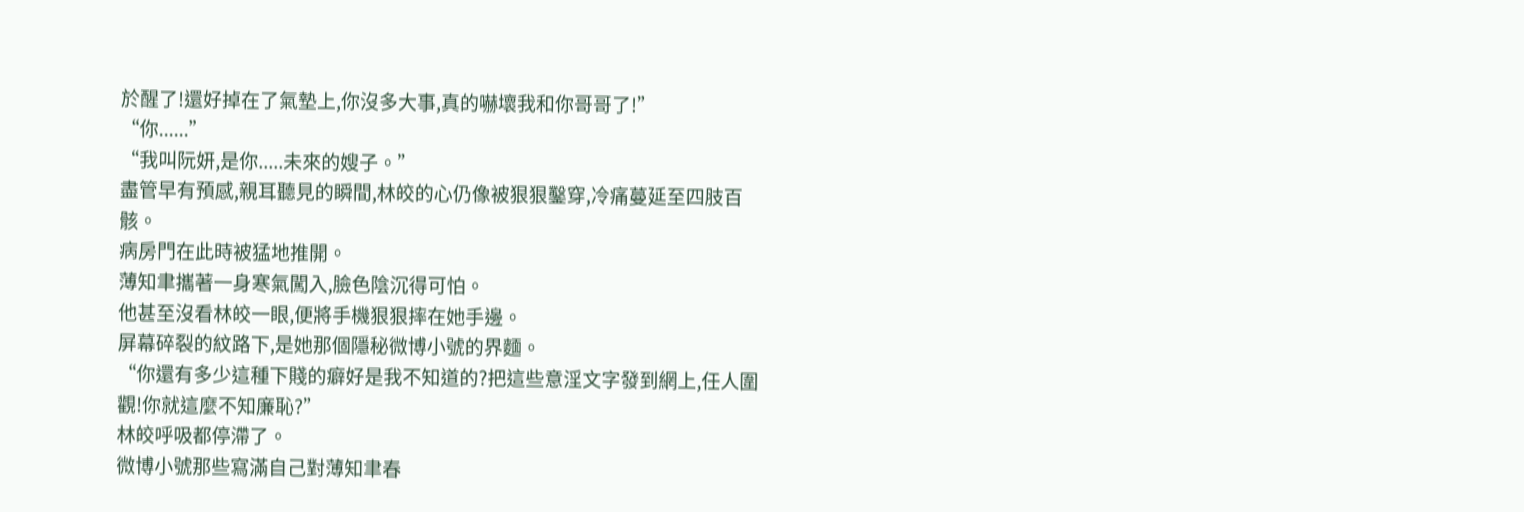於醒了!還好掉在了氣墊上,你沒多大事,真的嚇壞我和你哥哥了!”
“你......”
“我叫阮妍,是你.....未來的嫂子。”
盡管早有預感,親耳聽見的瞬間,林皎的心仍像被狠狠鑿穿,冷痛蔓延至四肢百骸。
病房門在此時被猛地推開。
薄知聿攜著一身寒氣闖入,臉色陰沉得可怕。
他甚至沒看林皎一眼,便將手機狠狠摔在她手邊。
屏幕碎裂的紋路下,是她那個隱秘微博小號的界麵。
“你還有多少這種下賤的癖好是我不知道的?把這些意淫文字發到網上,任人圍觀!你就這麼不知廉恥?”
林皎呼吸都停滯了。
微博小號那些寫滿自己對薄知聿春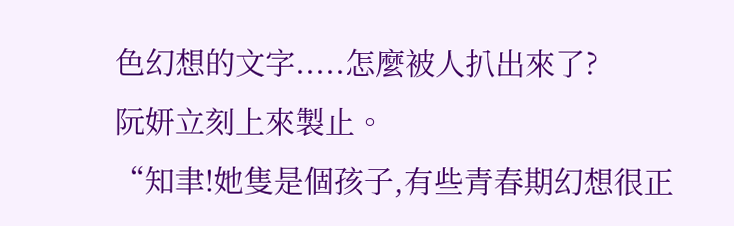色幻想的文字.....怎麼被人扒出來了?
阮妍立刻上來製止。
“知聿!她隻是個孩子,有些青春期幻想很正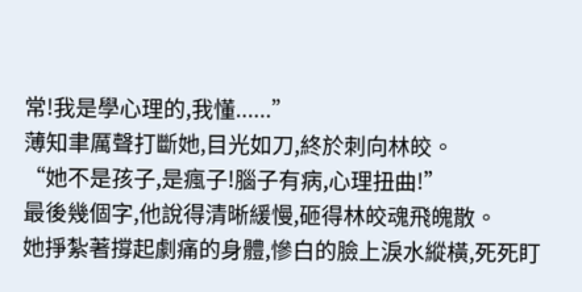常!我是學心理的,我懂......”
薄知聿厲聲打斷她,目光如刀,終於刺向林皎。
“她不是孩子,是瘋子!腦子有病,心理扭曲!”
最後幾個字,他說得清晰緩慢,砸得林皎魂飛魄散。
她掙紮著撐起劇痛的身體,慘白的臉上淚水縱橫,死死盯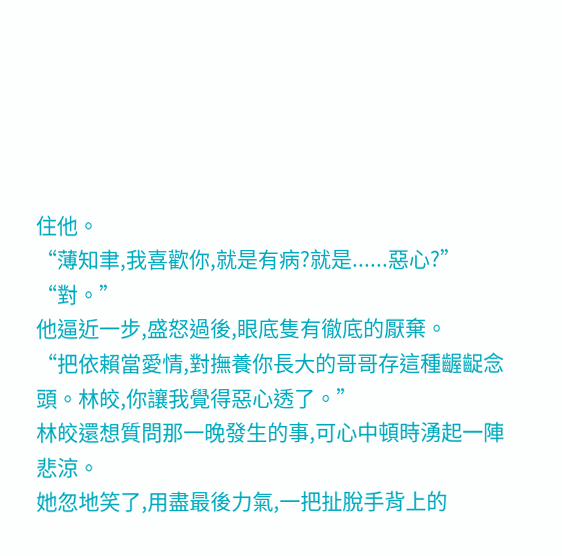住他。
“薄知聿,我喜歡你,就是有病?就是......惡心?”
“對。”
他逼近一步,盛怒過後,眼底隻有徹底的厭棄。
“把依賴當愛情,對撫養你長大的哥哥存這種齷齪念頭。林皎,你讓我覺得惡心透了。”
林皎還想質問那一晚發生的事,可心中頓時湧起一陣悲涼。
她忽地笑了,用盡最後力氣,一把扯脫手背上的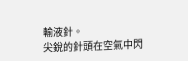輸液針。
尖銳的針頭在空氣中閃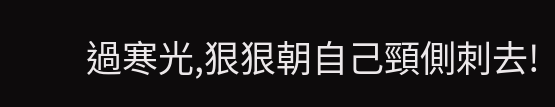過寒光,狠狠朝自己頸側刺去!